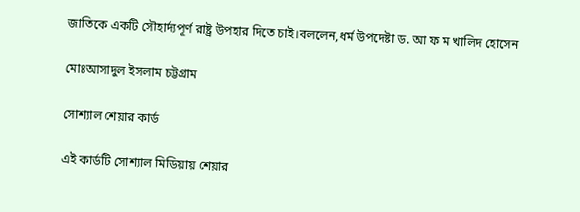জাতিকে একটি সৌহার্দ্যপূর্ণ রাষ্ট্র উপহার দিতে চাই।বললেন,ধর্ম উপদেষ্টা ড. আ ফ ম খালিদ হোসেন

মোঃআসাদুল ইসলাম চট্টগ্রাম

সোশ্যাল শেয়ার কার্ড

এই কার্ডটি সোশ্যাল মিডিয়ায় শেয়ার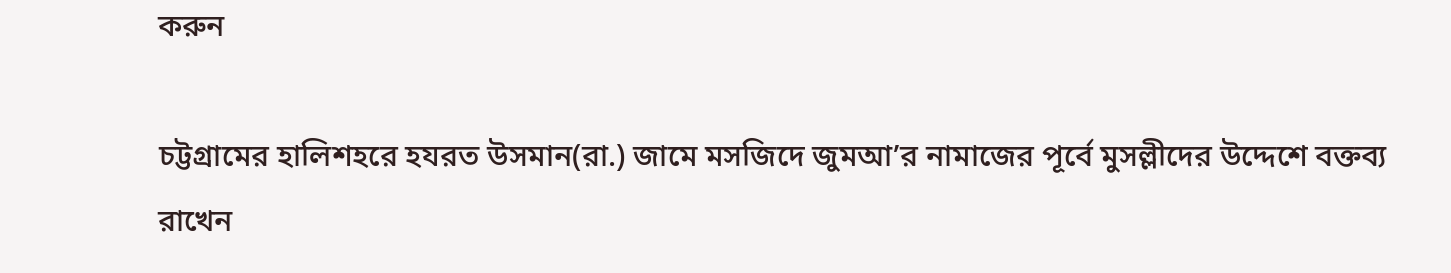করুন

চট্টগ্রামের হালিশহরে হযরত উসমান(রা.) জামে মসজিদে জুমআ’র নামাজের পূর্বে মুসল্লীদের উদ্দেশে বক্তব্য রাখেন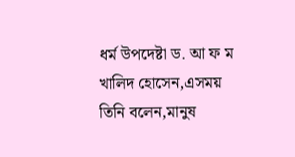ধর্ম উপদেষ্টা ড. আ ফ ম খালিদ হোসেন,এসময় তিনি বলেন,মানুষ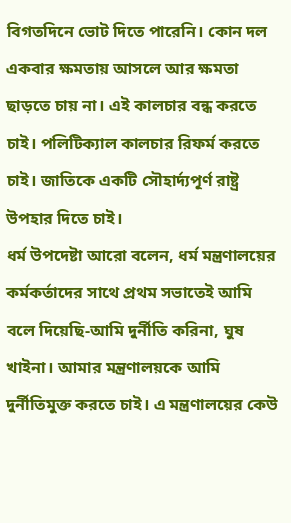বিগতদিনে ভোট দিতে পারেনি। কোন দল একবার ক্ষমতায় আসলে আর ক্ষমতা ছাড়তে চায় না। এই কালচার বন্ধ করতে চাই। পলিটিক্যাল কালচার রিফর্ম করতে চাই। জাতিকে একটি সৌহার্দ্যপূর্ণ রাষ্ট্র উপহার দিতে চাই।
ধর্ম উপদেষ্টা আরো বলেন, ধর্ম মন্ত্রণালয়ের কর্মকর্তাদের সাথে প্রথম সভাতেই আমি বলে দিয়েছি-আমি দুর্নীতি করিনা, ঘুষ খাইনা। আমার মন্ত্রণালয়কে আমি দুর্নীতিমুক্ত করতে চাই। এ মন্ত্রণালয়ের কেউ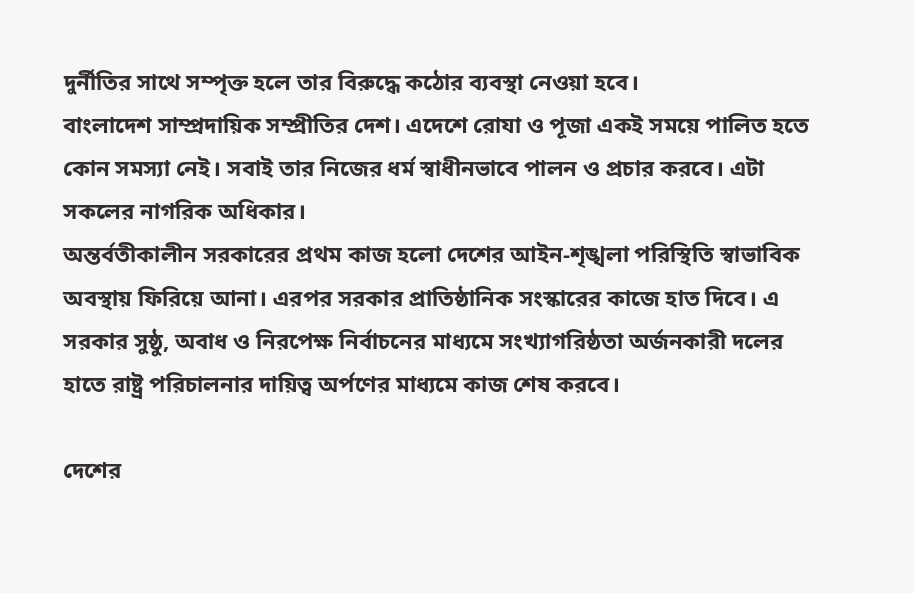দুর্নীতির সাথে সম্পৃক্ত হলে তার বিরুদ্ধে কঠোর ব্যবস্থা নেওয়া হবে।
বাংলাদেশ সাম্প্রদায়িক সম্প্রীতির দেশ। এদেশে রোযা ও পূজা একই সময়ে পালিত হতে কোন সমস্যা নেই। সবাই তার নিজের ধর্ম স্বাধীনভাবে পালন ও প্রচার করবে। এটা সকলের নাগরিক অধিকার।
অন্তর্বতীকালীন সরকারের প্রথম কাজ হলো দেশের আইন-শৃঙ্খলা পরিস্থিতি স্বাভাবিক অবস্থায় ফিরিয়ে আনা। এরপর সরকার প্রাতিষ্ঠানিক সংস্কারের কাজে হাত দিবে। এ সরকার সুষ্ঠু, অবাধ ও নিরপেক্ষ নির্বাচনের মাধ্যমে সংখ্যাগরিষ্ঠতা অর্জনকারী দলের হাতে রাষ্ট্র পরিচালনার দায়িত্ব অর্পণের মাধ্যমে কাজ শেষ করবে।

দেশের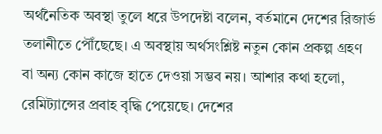অর্থনৈতিক অবস্থা তুলে ধরে উপদেষ্টা বলেন, বর্তমানে দেশের রিজার্ভ তলানীতে পৌঁছেছে। এ অবস্থায় অর্থসংশ্লিষ্ট নতুন কোন প্রকল্প গ্রহণ বা অন্য কোন কাজে হাতে দেওয়া সম্ভব নয়। আশার কথা হলো, রেমিট্যান্সের প্রবাহ বৃদ্ধি পেয়েছে। দেশের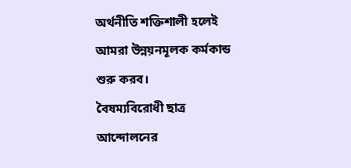অর্থনীতি শক্তিশালী হলেই আমরা উন্নয়নমূলক কর্মকান্ড শুরু করব।
বৈষম্যবিরোধী ছাত্র আন্দোলনের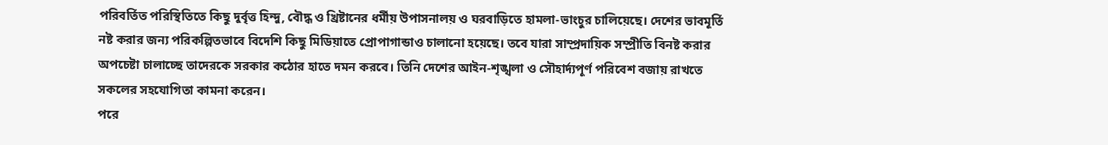পরিবর্তিত পরিস্থিতিতে কিছু দুর্বৃত্ত হিন্দু, বৌদ্ধ ও খ্রিষ্টানের ধর্মীয় উপাসনালয় ও ঘরবাড়িতে হামলা-ভাংচুর চালিয়েছে। দেশের ভাবমূর্তি নষ্ট করার জন্য পরিকল্পিতভাবে বিদেশি কিছু মিডিয়াতে প্রোপাগান্ডাও চালানো হয়েছে। তবে যারা সাম্প্রদায়িক সম্প্রীতি বিনষ্ট করার অপচেষ্টা চালাচ্ছে তাদেরকে সরকার কঠোর হাতে দমন করবে। তিনি দেশের আইন-শৃঙ্খলা ও সৌহার্দ্যপূর্ণ পরিবেশ বজায় রাখতে সকলের সহযোগিতা কামনা করেন।
পরে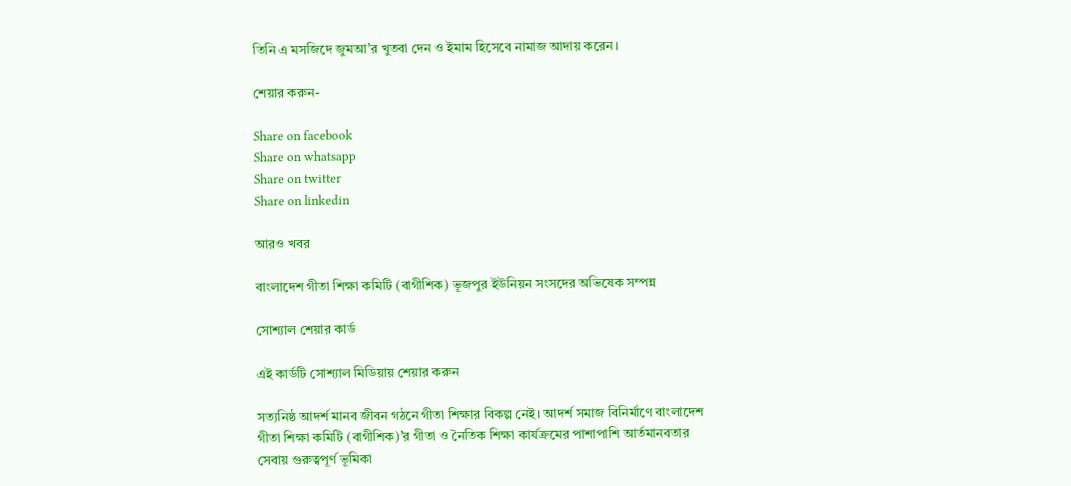তিনি এ মসজিদে জুমআ’র খুতবা দেন ও ইমাম হিসেবে নামাজ আদায় করেন।

শেয়ার করুন-

Share on facebook
Share on whatsapp
Share on twitter
Share on linkedin

আরও খবর

বাংলাদেশ গীতা শিক্ষা কমিটি (বাগীশিক) ভূজপুর ইউনিয়ন সংসদের অভিষেক সম্পন্ন

সোশ্যাল শেয়ার কার্ড

এই কার্ডটি সোশ্যাল মিডিয়ায় শেয়ার করুন

সত্যনিষ্ঠ আদর্শ মানব জীবন গঠনে গীতা শিক্ষার বিকল্প নেই। আদর্শ সমাজ বিনির্মাণে বাংলাদেশ গীতা শিক্ষা কমিটি (বাগীশিক)’র গীতা ও নৈতিক শিক্ষা কার্যক্রমের পাশাপাশি আর্তমানবতার সেবায় গুরুত্বপূর্ণ ভূমিকা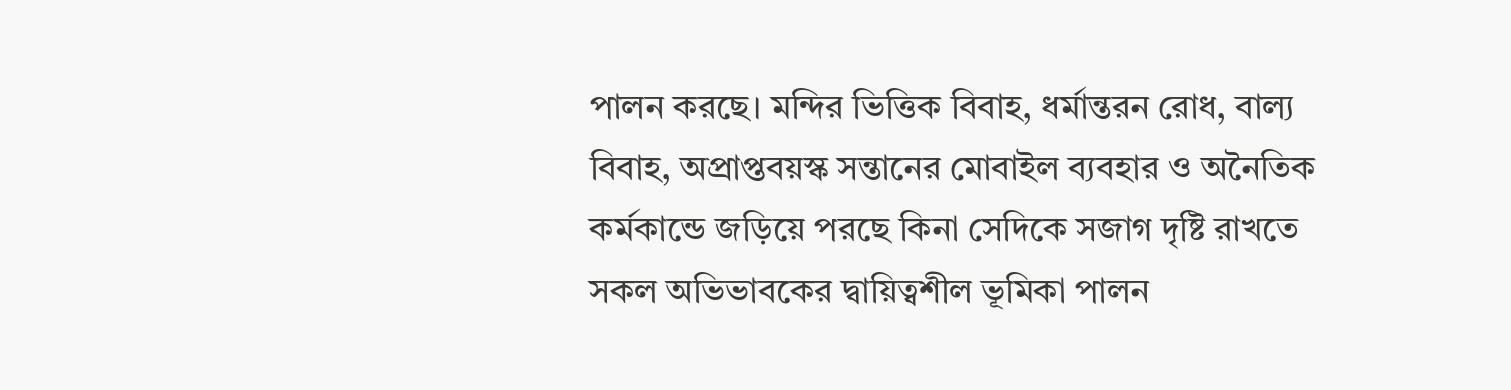পালন করছে। মন্দির ভিত্তিক বিবাহ, ধর্মান্তরন রোধ, বাল্য বিবাহ, অপ্রাপ্তবয়স্ক সন্তানের মোবাইল ব্যবহার ও অনৈতিক কর্মকান্ডে জড়িয়ে পরছে কিনা সেদিকে সজাগ দৃষ্টি রাখতে সকল অভিভাবকের দ্বায়িত্বশীল ভূমিকা পালন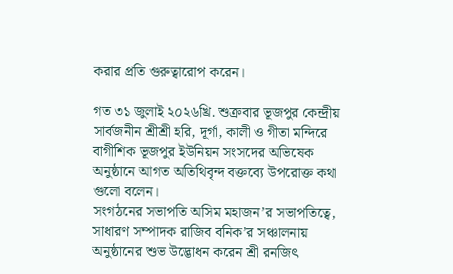করার প্রতি গুরুত্বারোপ করেন।

গত ৩১ জুলাই ২০২৬খ্রি. শুক্রবার ভূজপুর কেন্দ্রীয় সার্বজনীন শ্রীশ্রী হরি, দূর্গা, কালী ও গীতা মন্দিরে বাগীশিক ভূজপুর ইউনিয়ন সংসদের অভিষেক অনুষ্ঠানে আগত অতিথিবৃন্দ বক্তব্যে উপরোক্ত কথা গুলো বলেন।
সংগঠনের সভাপতি অসিম মহাজন’র সভাপতিত্বে, সাধারণ সম্পাদক রাজিব বনিক’র সঞ্চালনায় অনুষ্ঠানের শুভ উদ্ভোধন করেন শ্রী রনজিৎ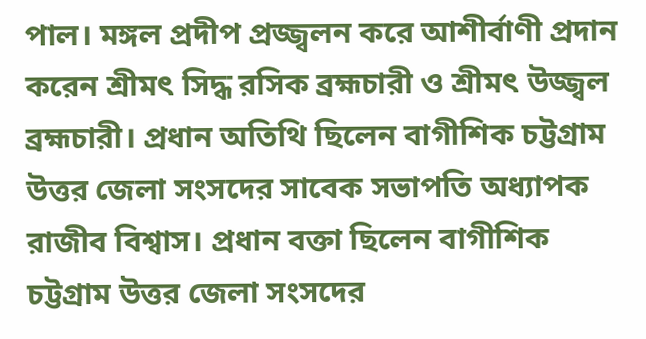পাল। মঙ্গল প্রদীপ প্রজ্জ্বলন করে আশীর্বাণী প্রদান করেন শ্রীমৎ সিদ্ধ রসিক ব্রহ্মচারী ও শ্রীমৎ উজ্জ্বল ব্রহ্মচারী। প্রধান অতিথি ছিলেন বাগীশিক চট্টগ্রাম উত্তর জেলা সংসদের সাবেক সভাপতি অধ্যাপক রাজীব বিশ্বাস। প্রধান বক্তা ছিলেন বাগীশিক চট্টগ্রাম উত্তর জেলা সংসদের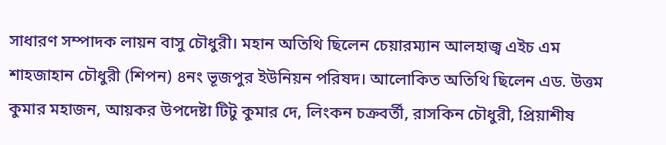সাধারণ সম্পাদক লায়ন বাসু চৌধুরী। মহান অতিথি ছিলেন চেয়ারম্যান আলহাজ্ব এইচ এম শাহজাহান চৌধুরী (শিপন) ৪নং ভূজপুর ইউনিয়ন পরিষদ। আলোকিত অতিথি ছিলেন এড. উত্তম কুমার মহাজন, আয়কর উপদেষ্টা টিটু কুমার দে, লিংকন চক্রবর্তী, রাসকিন চৌধুরী, প্রিয়াশীষ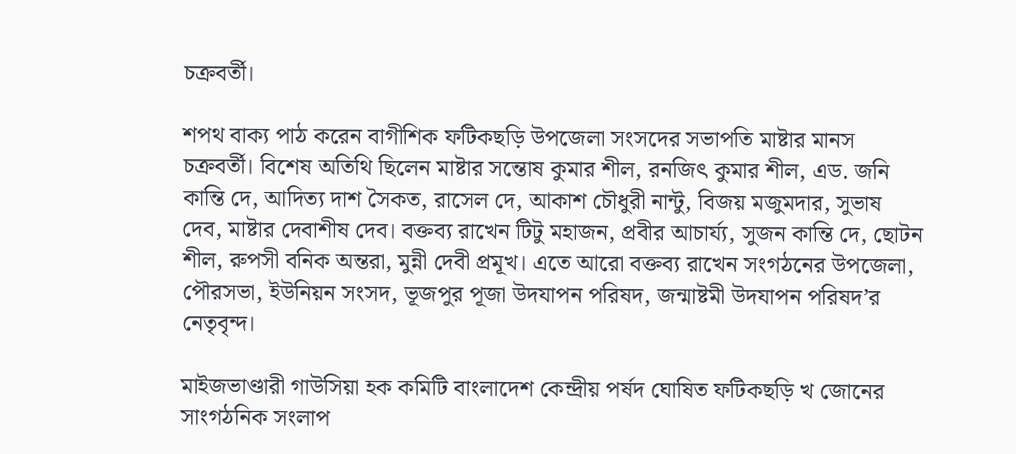চক্রবর্তী।

শপথ বাক্য পাঠ করেন বাগীশিক ফটিকছড়ি উপজেলা সংসদের সভাপতি মাষ্টার মানস চক্রবর্তী। বিশেষ অতিথি ছিলেন মাষ্টার সন্তোষ কুমার শীল, রনজিৎ কুমার শীল, এড. জনি কান্তি দে, আদিত্য দাশ সৈকত, রাসেল দে, আকাশ চৌধুরী নান্টু, বিজয় মজুমদার, সুভাষ দেব, মাষ্টার দেবাশীষ দেব। বক্তব্য রাখেন টিটু মহাজন, প্রবীর আচার্য্য, সুজন কান্তি দে, ছোটন শীল, রুপসী বনিক অন্তরা, মুন্নী দেবী প্রমূখ। এতে আরো বক্তব্য রাখেন সংগঠনের উপজেলা, পৌরসভা, ইউনিয়ন সংসদ, ভূজপুর পূজা উদযাপন পরিষদ, জন্মাষ্টমী উদযাপন পরিষদ’র নেতৃবৃন্দ।

মাইজভাণ্ডারী গাউসিয়া হক কমিটি বাংলাদেশ কেন্দ্রীয় পর্ষদ ঘোষিত ফটিকছড়ি খ জোনের সাংগঠনিক সংলাপ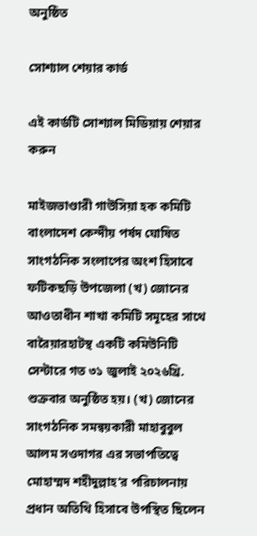অনুষ্ঠিত

সোশ্যাল শেয়ার কার্ড

এই কার্ডটি সোশ্যাল মিডিয়ায় শেয়ার করুন

মাইজভাণ্ডারী গাউসিয়া হক কমিটি বাংলাদেশ কেন্দীয় পর্ষদ ঘোষিত সাংগঠনিক সংলাপের অংশ হিসাবে ফটিকছড়ি উপজেলা (খ) জোনের আওতাধীন শাখা কমিটি সমূহের সাথে বারৈয়ারহাটস্থ একটি কমিউনিটি সেন্টারে গত ৩১ জুলাই ২০২৬খ্রি. শুক্রবার অনুষ্ঠিত হয়। (খ) জোনের সাংগঠনিক সমন্বয়কারী মাহাবুবুল আলম সওদাগর এর সভাপতিত্বে মোহাম্মদ শহীদুল্লাহ’র পরিচালনায় প্রধান অতিথি হিসাবে উপস্থিত ছিলেন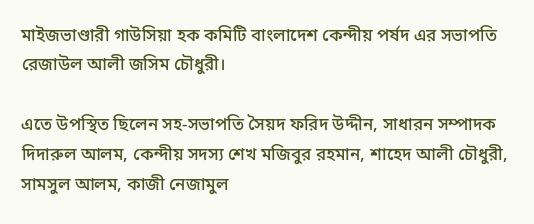মাইজভাণ্ডারী গাউসিয়া হক কমিটি বাংলাদেশ কেন্দীয় পর্ষদ এর সভাপতি রেজাউল আলী জসিম চৌধুরী।

এতে উপস্থিত ছিলেন সহ-সভাপতি সৈয়দ ফরিদ উদ্দীন, সাধারন সম্পাদক দিদারুল আলম, কেন্দীয় সদস্য শেখ মজিবুর রহমান, শাহেদ আলী চৌধুরী, সামসুল আলম, কাজী নেজামুল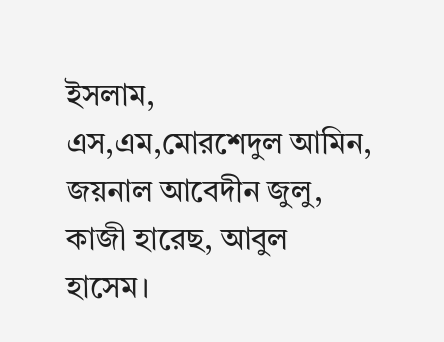ইসলাম, এস,এম,মোরশেদুল আমিন, জয়নাল আবেদীন জুলু, কাজী হারেছ, আবুল হাসেম।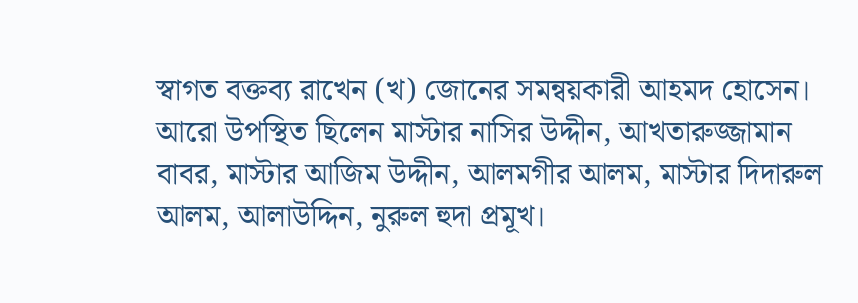স্বাগত বক্তব্য রাখেন (খ) জোনের সমন্বয়কারী আহমদ হোসেন। আরো উপস্থিত ছিলেন মাস্টার নাসির উদ্দীন, আখতারুজ্জামান বাবর, মাস্টার আজিম উদ্দীন, আলমগীর আলম, মাস্টার দিদারুল আলম, আলাউদ্দিন, নুরুল হুদা প্রমূখ।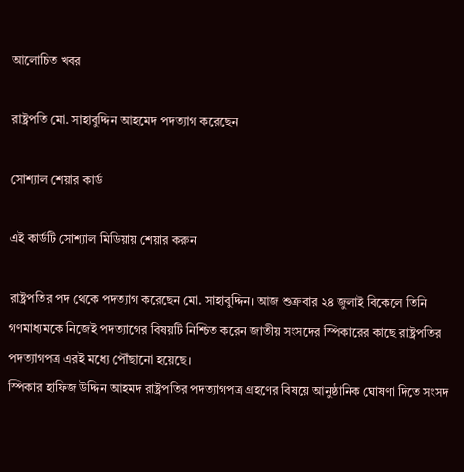আলোচিত খবর

রাষ্ট্রপতি মো. সাহাবুদ্দিন আহমেদ পদত্যাগ করেছেন

সোশ্যাল শেয়ার কার্ড

এই কার্ডটি সোশ্যাল মিডিয়ায় শেয়ার করুন

রাষ্ট্রপতির পদ থেকে পদত্যাগ করেছেন মো. সাহাবুদ্দিন। আজ শুক্রবার ২৪ জুলাই বিকেলে তিনি গণমাধ্যমকে নিজেই পদত্যাগের বিষয়টি নিশ্চিত করেন জাতীয় সংসদের স্পিকারের কাছে রাষ্ট্রপতির পদত্যাগপত্র এরই মধ্যে পৌঁছানো হয়েছে।
স্পিকার হাফিজ উদ্দিন আহমদ রাষ্ট্রপতির পদত্যাগপত্র গ্রহণের বিষয়ে আনুষ্ঠানিক ঘোষণা দিতে সংসদ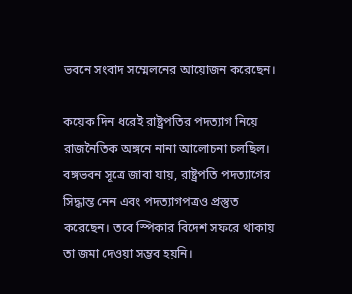ভবনে সংবাদ সম্মেলনের আয়োজন করেছেন।

কয়েক দিন ধরেই রাষ্ট্রপতির পদত্যাগ নিয়ে রাজনৈতিক অঙ্গনে নানা আলোচনা চলছিল। বঙ্গভবন সূত্রে জাবা যায়, রাষ্ট্রপতি পদত্যাগের সিদ্ধান্ত নেন এবং পদত্যাগপত্রও প্রস্তুত করেছেন। তবে স্পিকার বিদেশ সফরে থাকায় তা জমা দেওয়া সম্ভব হয়নি।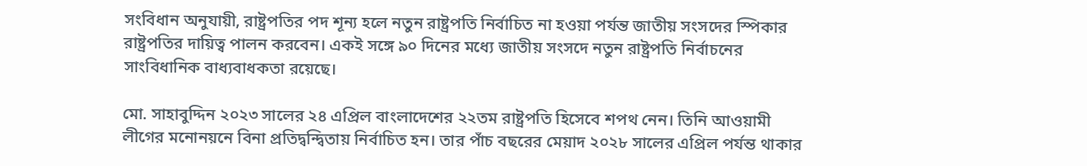সংবিধান অনুযায়ী, রাষ্ট্রপতির পদ শূন্য হলে নতুন রাষ্ট্রপতি নির্বাচিত না হওয়া পর্যন্ত জাতীয় সংসদের স্পিকার রাষ্ট্রপতির দায়িত্ব পালন করবেন। একই সঙ্গে ৯০ দিনের মধ্যে জাতীয় সংসদে নতুন রাষ্ট্রপতি নির্বাচনের সাংবিধানিক বাধ্যবাধকতা রয়েছে।

মো. সাহাবুদ্দিন ২০২৩ সালের ২৪ এপ্রিল বাংলাদেশের ২২তম রাষ্ট্রপতি হিসেবে শপথ নেন। তিনি আওয়ামী লীগের মনোনয়নে বিনা প্রতিদ্বন্দ্বিতায় নির্বাচিত হন। তার পাঁচ বছরের মেয়াদ ২০২৮ সালের এপ্রিল পর্যন্ত থাকার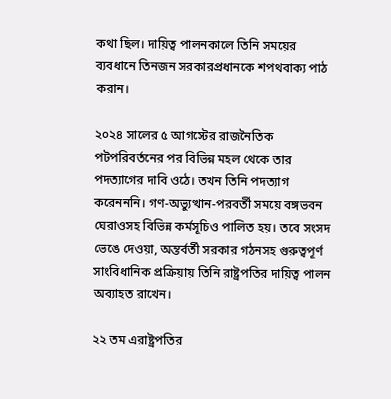কথা ছিল। দায়িত্ব পালনকালে তিনি সময়ের ব্যবধানে তিনজন সরকারপ্রধানকে শপথবাক্য পাঠ করান।

২০২৪ সালের ৫ আগস্টের রাজনৈতিক পটপরিবর্তনের পর বিভিন্ন মহল থেকে তার পদত্যাগের দাবি ওঠে। তখন তিনি পদত্যাগ করেনননি। গণ-অভ্যুত্থান-পরবর্তী সময়ে বঙ্গভবন ঘেরাওসহ বিভিন্ন কর্মসূচিও পালিত হয়। তবে সংসদ ভেঙে দেওয়া, অন্তর্বর্তী সরকার গঠনসহ গুরুত্বপূর্ণ সাংবিধানিক প্রক্রিয়ায় তিনি রাষ্ট্রপতির দায়িত্ব পালন অব্যাহত রাখেন।

২২ তম এরাষ্ট্রপতির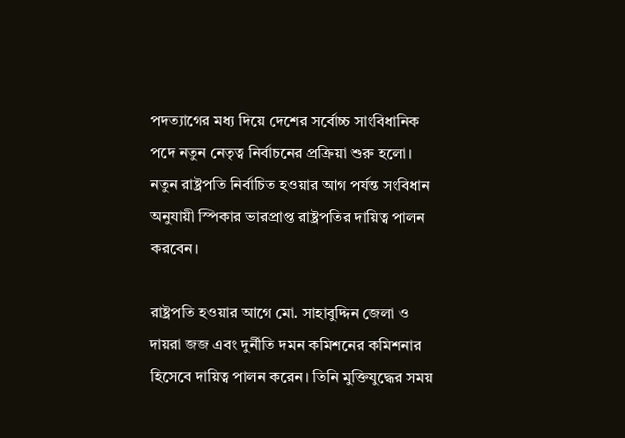পদত্যাগের মধ্য দিয়ে দেশের সর্বোচ্চ সাংবিধানিক পদে নতুন নেতৃত্ব নির্বাচনের প্রক্রিয়া শুরু হলো। নতুন রাষ্ট্রপতি নির্বাচিত হওয়ার আগ পর্যন্ত সংবিধান অনুযায়ী স্পিকার ভারপ্রাপ্ত রাষ্ট্রপতির দায়িত্ব পালন করবেন।

রাষ্ট্রপতি হওয়ার আগে মো. সাহাবুদ্দিন জেলা ও দায়রা জজ এবং দুর্নীতি দমন কমিশনের কমিশনার হিসেবে দায়িত্ব পালন করেন। তিনি মুক্তিযুদ্ধের সময়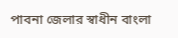পাবনা জেলার স্বাধীন বাংলা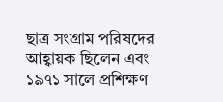ছাত্র সংগ্রাম পরিষদের আহ্বায়ক ছিলেন এবং ১৯৭১ সালে প্রশিক্ষণ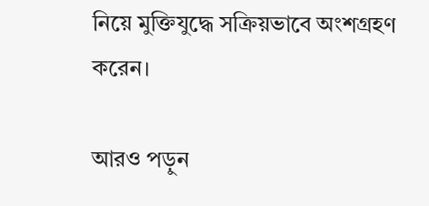নিয়ে মুক্তিযুদ্ধে সক্রিয়ভাবে অংশগ্রহণ করেন।

আরও পড়ুন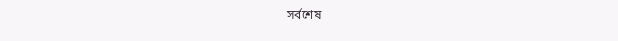সর্বশেষ